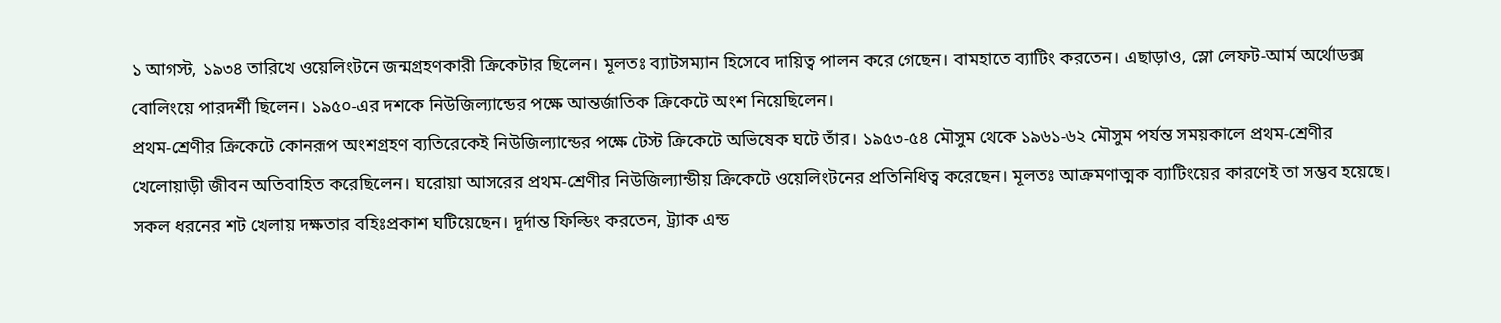১ আগস্ট, ১৯৩৪ তারিখে ওয়েলিংটনে জন্মগ্রহণকারী ক্রিকেটার ছিলেন। মূলতঃ ব্যাটসম্যান হিসেবে দায়িত্ব পালন করে গেছেন। বামহাতে ব্যাটিং করতেন। এছাড়াও, স্লো লেফট-আর্ম অর্থোডক্স বোলিংয়ে পারদর্শী ছিলেন। ১৯৫০-এর দশকে নিউজিল্যান্ডের পক্ষে আন্তর্জাতিক ক্রিকেটে অংশ নিয়েছিলেন।
প্রথম-শ্রেণীর ক্রিকেটে কোনরূপ অংশগ্রহণ ব্যতিরেকেই নিউজিল্যান্ডের পক্ষে টেস্ট ক্রিকেটে অভিষেক ঘটে তাঁর। ১৯৫৩-৫৪ মৌসুম থেকে ১৯৬১-৬২ মৌসুম পর্যন্ত সময়কালে প্রথম-শ্রেণীর খেলোয়াড়ী জীবন অতিবাহিত করেছিলেন। ঘরোয়া আসরের প্রথম-শ্রেণীর নিউজিল্যান্ডীয় ক্রিকেটে ওয়েলিংটনের প্রতিনিধিত্ব করেছেন। মূলতঃ আক্রমণাত্মক ব্যাটিংয়ের কারণেই তা সম্ভব হয়েছে। সকল ধরনের শট খেলায় দক্ষতার বহিঃপ্রকাশ ঘটিয়েছেন। দূর্দান্ত ফিল্ডিং করতেন, ট্র্যাক এন্ড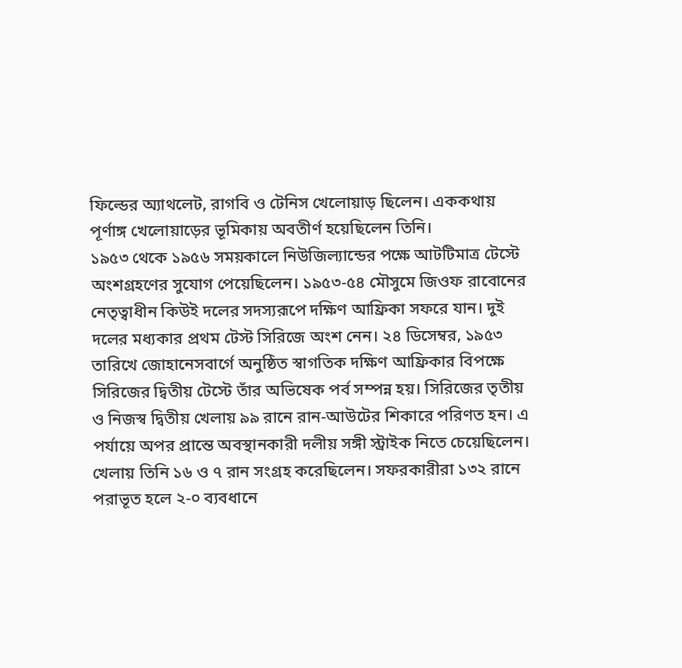ফিল্ডের অ্যাথলেট, রাগবি ও টেনিস খেলোয়াড় ছিলেন। এককথায় পূর্ণাঙ্গ খেলোয়াড়ের ভূমিকায় অবতীর্ণ হয়েছিলেন তিনি।
১৯৫৩ থেকে ১৯৫৬ সময়কালে নিউজিল্যান্ডের পক্ষে আটটিমাত্র টেস্টে অংশগ্রহণের সুযোগ পেয়েছিলেন। ১৯৫৩-৫৪ মৌসুমে জিওফ রাবোনের নেতৃত্বাধীন কিউই দলের সদস্যরূপে দক্ষিণ আফ্রিকা সফরে যান। দুই দলের মধ্যকার প্রথম টেস্ট সিরিজে অংশ নেন। ২৪ ডিসেম্বর, ১৯৫৩ তারিখে জোহানেসবার্গে অনুষ্ঠিত স্বাগতিক দক্ষিণ আফ্রিকার বিপক্ষে সিরিজের দ্বিতীয় টেস্টে তাঁর অভিষেক পর্ব সম্পন্ন হয়। সিরিজের তৃতীয় ও নিজস্ব দ্বিতীয় খেলায় ৯৯ রানে রান-আউটের শিকারে পরিণত হন। এ পর্যায়ে অপর প্রান্তে অবস্থানকারী দলীয় সঙ্গী স্ট্রাইক নিতে চেয়েছিলেন। খেলায় তিনি ১৬ ও ৭ রান সংগ্রহ করেছিলেন। সফরকারীরা ১৩২ রানে পরাভূত হলে ২-০ ব্যবধানে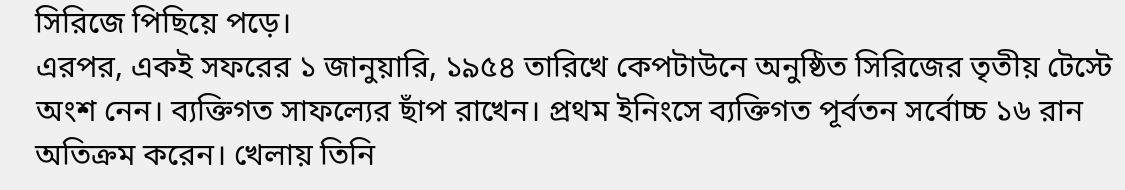সিরিজে পিছিয়ে পড়ে।
এরপর, একই সফরের ১ জানুয়ারি, ১৯৫৪ তারিখে কেপটাউনে অনুষ্ঠিত সিরিজের তৃতীয় টেস্টে অংশ নেন। ব্যক্তিগত সাফল্যের ছাঁপ রাখেন। প্রথম ইনিংসে ব্যক্তিগত পূর্বতন সর্বোচ্চ ১৬ রান অতিক্রম করেন। খেলায় তিনি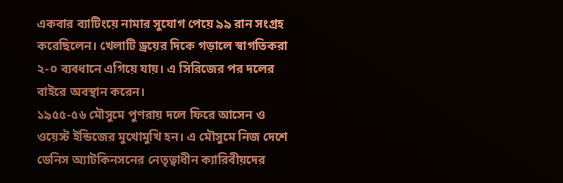একবার ব্যাটিংয়ে নামার সুযোগ পেয়ে ৯৯ রান সংগ্রহ করেছিলেন। খেলাটি ড্রয়ের দিকে গড়ালে স্বাগতিকরা ২-০ ব্যবধানে এগিয়ে যায়। এ সিরিজের পর দলের বাইরে অবস্থান করেন।
১৯৫৫-৫৬ মৌসুমে পুণরায় দলে ফিরে আসেন ও ওয়েস্ট ইন্ডিজের মুখোমুখি হন। এ মৌসুমে নিজ দেশে ডেনিস অ্যাটকিনসনের নেতৃত্বাধীন ক্যারিবীয়দের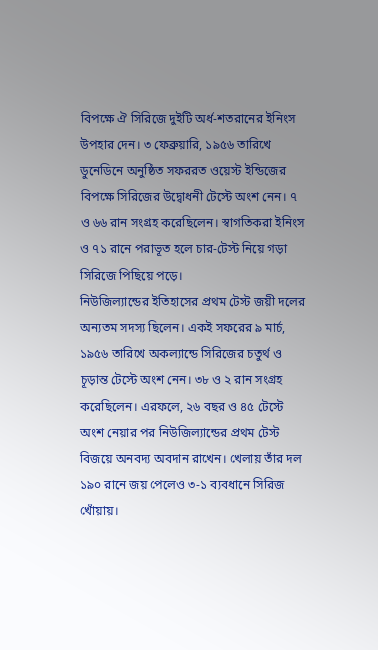বিপক্ষে ঐ সিরিজে দুইটি অর্ধ-শতরানের ইনিংস উপহার দেন। ৩ ফেব্রুয়ারি, ১৯৫৬ তারিখে ডুনেডিনে অনুষ্ঠিত সফররত ওয়েস্ট ইন্ডিজের বিপক্ষে সিরিজের উদ্বোধনী টেস্টে অংশ নেন। ৭ ও ৬৬ রান সংগ্রহ করেছিলেন। স্বাগতিকরা ইনিংস ও ৭১ রানে পরাভূত হলে চার-টেস্ট নিয়ে গড়া সিরিজে পিছিয়ে পড়ে।
নিউজিল্যান্ডের ইতিহাসের প্রথম টেস্ট জয়ী দলের অন্যতম সদস্য ছিলেন। একই সফরের ৯ মার্চ, ১৯৫৬ তারিখে অকল্যান্ডে সিরিজের চতুর্থ ও চূড়ান্ত টেস্টে অংশ নেন। ৩৮ ও ২ রান সংগ্রহ করেছিলেন। এরফলে, ২৬ বছর ও ৪৫ টেস্টে অংশ নেয়ার পর নিউজিল্যান্ডের প্রথম টেস্ট বিজয়ে অনবদ্য অবদান রাখেন। খেলায় তাঁর দল ১৯০ রানে জয় পেলেও ৩-১ ব্যবধানে সিরিজ খোঁয়ায়।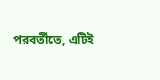পরবর্তীতে, এটিই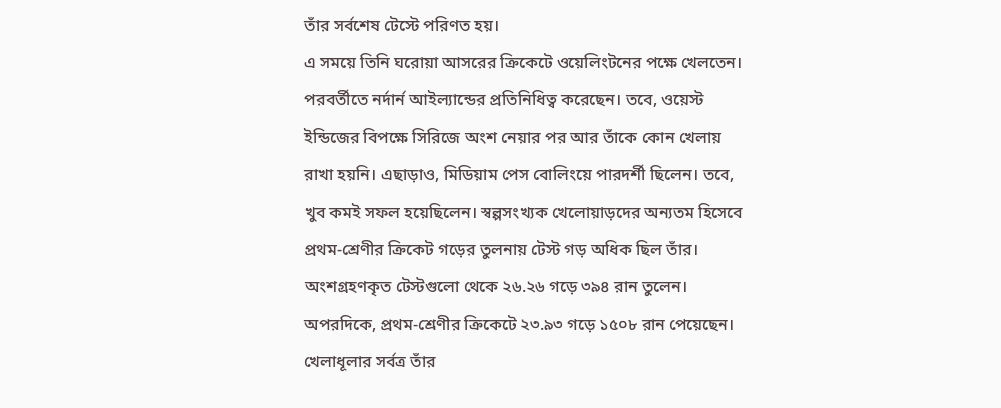তাঁর সর্বশেষ টেস্টে পরিণত হয়।
এ সময়ে তিনি ঘরোয়া আসরের ক্রিকেটে ওয়েলিংটনের পক্ষে খেলতেন। পরবর্তীতে নর্দার্ন আইল্যান্ডের প্রতিনিধিত্ব করেছেন। তবে, ওয়েস্ট ইন্ডিজের বিপক্ষে সিরিজে অংশ নেয়ার পর আর তাঁকে কোন খেলায় রাখা হয়নি। এছাড়াও, মিডিয়াম পেস বোলিংয়ে পারদর্শী ছিলেন। তবে, খুব কমই সফল হয়েছিলেন। স্বল্পসংখ্যক খেলোয়াড়দের অন্যতম হিসেবে প্রথম-শ্রেণীর ক্রিকেট গড়ের তুলনায় টেস্ট গড় অধিক ছিল তাঁর। অংশগ্রহণকৃত টেস্টগুলো থেকে ২৬.২৬ গড়ে ৩৯৪ রান তুলেন। অপরদিকে, প্রথম-শ্রেণীর ক্রিকেটে ২৩.৯৩ গড়ে ১৫০৮ রান পেয়েছেন।
খেলাধূলার সর্বত্র তাঁর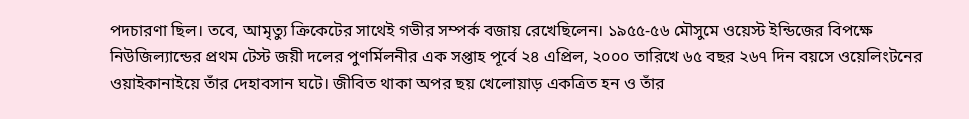পদচারণা ছিল। তবে, আমৃত্যু ক্রিকেটের সাথেই গভীর সম্পর্ক বজায় রেখেছিলেন। ১৯৫৫-৫৬ মৌসুমে ওয়েস্ট ইন্ডিজের বিপক্ষে নিউজিল্যান্ডের প্রথম টেস্ট জয়ী দলের পুণর্মিলনীর এক সপ্তাহ পূর্বে ২৪ এপ্রিল, ২০০০ তারিখে ৬৫ বছর ২৬৭ দিন বয়সে ওয়েলিংটনের ওয়াইকানাইয়ে তাঁর দেহাবসান ঘটে। জীবিত থাকা অপর ছয় খেলোয়াড় একত্রিত হন ও তাঁর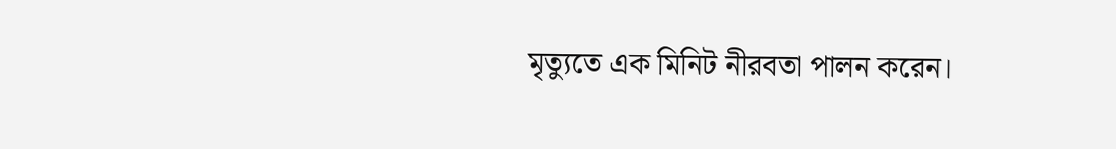মৃত্যুতে এক মিনিট নীরবতা পালন করেন।